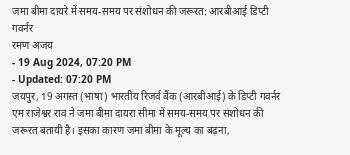जमा बीमा दायरे में समय-समय पर संशोधन की जरूरत: आरबीआई डिप्टी गवर्नर
रमण अजय
- 19 Aug 2024, 07:20 PM
- Updated: 07:20 PM
जयपुर, 19 अगस्त (भाषा) भारतीय रिजर्व बैंक (आरबीआई) के डिप्टी गवर्नर एम राजेश्वर राव ने जमा बीमा दायरा सीमा में समय-समय पर संशोधन की जरूरत बतायी है। इसका कारण जमा बीमा के मूल्य का बढ़ना,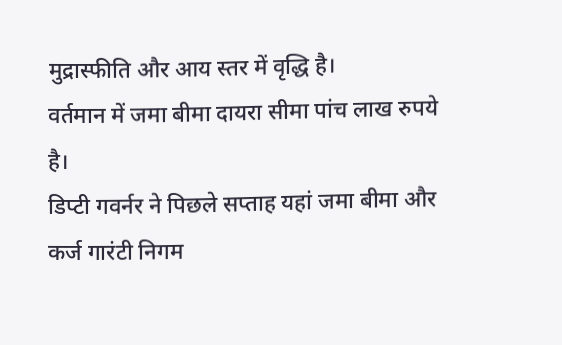मुद्रास्फीति और आय स्तर में वृद्धि है।
वर्तमान में जमा बीमा दायरा सीमा पांच लाख रुपये है।
डिप्टी गवर्नर ने पिछले सप्ताह यहां जमा बीमा और कर्ज गारंटी निगम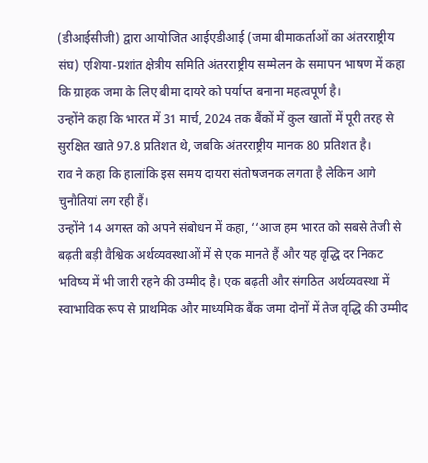(डीआईसीजी) द्वारा आयोजित आईएडीआई (जमा बीमाकर्ताओं का अंतरराष्ट्रीय संघ) एशिया-प्रशांत क्षेत्रीय समिति अंतरराष्ट्रीय सम्मेलन के समापन भाषण में कहा कि ग्राहक जमा के लिए बीमा दायरे को पर्याप्त बनाना महत्वपूर्ण है।
उन्होंने कहा कि भारत में 31 मार्च, 2024 तक बैंकों में कुल खातों में पूरी तरह से सुरक्षित खाते 97.8 प्रतिशत थे, जबकि अंतरराष्ट्रीय मानक 80 प्रतिशत है।
राव ने कहा कि हालांकि इस समय दायरा संतोषजनक लगता है लेकिन आगे चुनौतियां लग रही हैं।
उन्होंने 14 अगस्त को अपने संबोधन में कहा, ‘‘आज हम भारत को सबसे तेजी से बढ़ती बड़ी वैश्विक अर्थव्यवस्थाओं में से एक मानते हैं और यह वृद्धि दर निकट भविष्य में भी जारी रहने की उम्मीद है। एक बढ़ती और संगठित अर्थव्यवस्था में स्वाभाविक रूप से प्राथमिक और माध्यमिक बैंक जमा दोनों में तेज वृद्धि की उम्मीद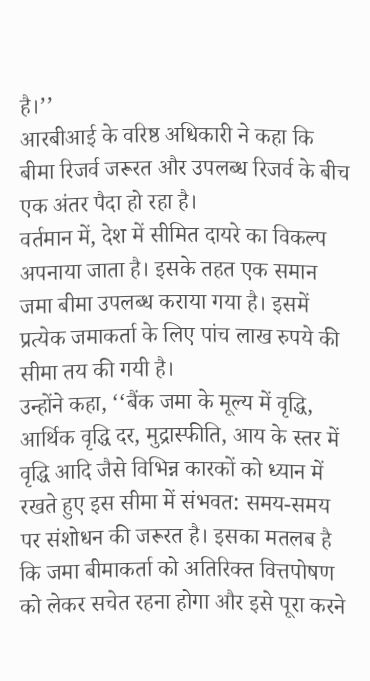है।’’
आरबीआई के वरिष्ठ अधिकारी ने कहा कि बीमा रिजर्व जरूरत और उपलब्ध रिजर्व के बीच एक अंतर पैदा हो रहा है।
वर्तमान में, देश में सीमित दायरे का विकल्प अपनाया जाता है। इसके तहत एक समान जमा बीमा उपलब्ध कराया गया है। इसमें प्रत्येक जमाकर्ता के लिए पांच लाख रुपये की सीमा तय की गयी है।
उन्होंने कहा, ‘‘बैंक जमा के मूल्य में वृद्धि, आर्थिक वृद्धि दर, मुद्रास्फीति, आय के स्तर में वृद्धि आदि जैसे विभिन्न कारकों को ध्यान में रखते हुए इस सीमा में संभवत: समय-समय पर संशोधन की जरूरत है। इसका मतलब है कि जमा बीमाकर्ता को अतिरिक्त वित्तपोषण को लेकर सचेत रहना होगा और इसे पूरा करने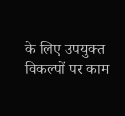के लिए उपयुक्त विकल्पों पर काम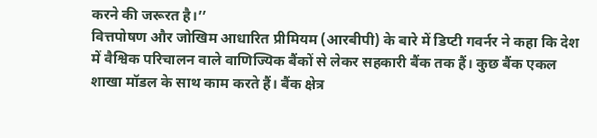करने की जरूरत है।’’
वित्तपोषण और जोखिम आधारित प्रीमियम (आरबीपी) के बारे में डिप्टी गवर्नर ने कहा कि देश में वैश्विक परिचालन वाले वाणिज्यिक बैंकों से लेकर सहकारी बैंक तक हैं। कुछ बैंक एकल शाखा मॉडल के साथ काम करते हैं। बैंक क्षेत्र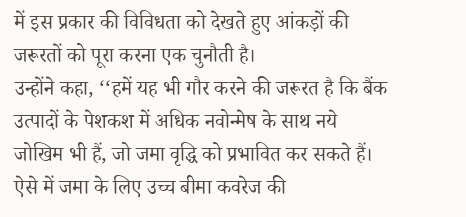में इस प्रकार की विविधता को देखते हुए आंकड़ों की जरूरतों को पूरा करना एक चुनौती है।
उन्होंने कहा, ‘‘हमें यह भी गौर करने की जरूरत है कि बैंक उत्पादों के पेशकश में अधिक नवोन्मेष के साथ नये जोखिम भी हैं, जो जमा वृद्धि को प्रभावित कर सकते हैं। ऐसे में जमा के लिए उच्च बीमा कवरेज की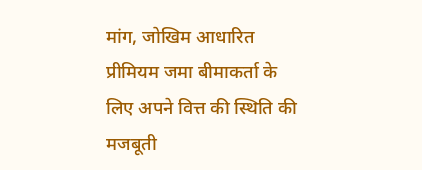मांग, जोखिम आधारित प्रीमियम जमा बीमाकर्ता के लिए अपने वित्त की स्थिति की मजबूती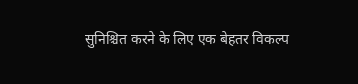सुनिश्चित करने के लिए एक बेहतर विकल्प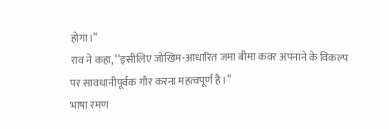होगा।’’
राव ने कहा, ‘‘इसीलिए जोखिम-आधारित जमा बीमा कवर अपनाने के विकल्प पर सावधानीपूर्वक गौर करना महत्वपूर्ण है।’’
भाषा रमण